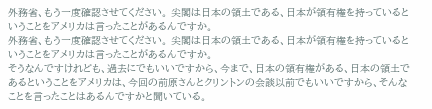外務省、もう一度確認させてください。 尖閣は日本の領土である、日本が領有権を持っているということをアメリカは言ったことがあるんですか。
外務省、もう一度確認させてください。 尖閣は日本の領土である、日本が領有権を持っているということをアメリカは言ったことがあるんですか。
そうなんですけれども、過去にでもいいですから、今まで、日本の領有権がある、日本の領土であるということをアメリカは、今回の前原さんとクリントンの会談以前でもいいですから、そんなことを言ったことはあるんですかと聞いている。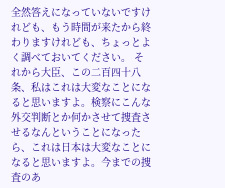全然答えになっていないですけれども、もう時間が来たから終わりますけれども、ちょっとよく調べておいてください。 それから大臣、この二百四十八条、私はこれは大変なことになると思いますよ。検察にこんな外交判断とか何かさせて捜査させるなんということになったら、これは日本は大変なことになると思いますよ。今までの捜査のあ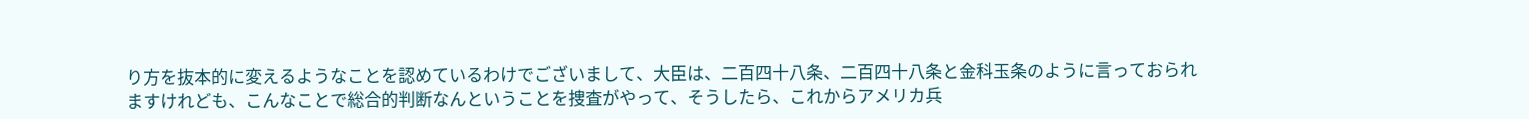り方を抜本的に変えるようなことを認めているわけでございまして、大臣は、二百四十八条、二百四十八条と金科玉条のように言っておられますけれども、こんなことで総合的判断なんということを捜査がやって、そうしたら、これからアメリカ兵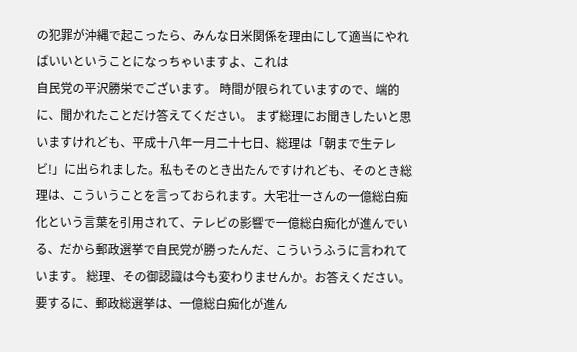の犯罪が沖縄で起こったら、みんな日米関係を理由にして適当にやればいいということになっちゃいますよ、これは
自民党の平沢勝栄でございます。 時間が限られていますので、端的に、聞かれたことだけ答えてください。 まず総理にお聞きしたいと思いますけれども、平成十八年一月二十七日、総理は「朝まで生テレビ!」に出られました。私もそのとき出たんですけれども、そのとき総理は、こういうことを言っておられます。大宅壮一さんの一億総白痴化という言葉を引用されて、テレビの影響で一億総白痴化が進んでいる、だから郵政選挙で自民党が勝ったんだ、こういうふうに言われています。 総理、その御認識は今も変わりませんか。お答えください。
要するに、郵政総選挙は、一億総白痴化が進ん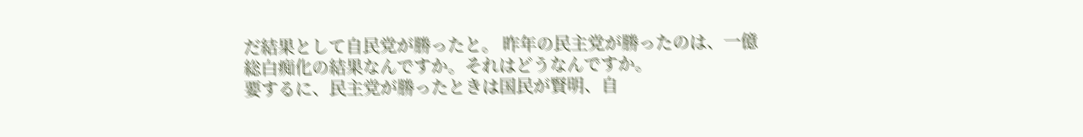だ結果として自民党が勝ったと。 昨年の民主党が勝ったのは、一億総白痴化の結果なんですか。それはどうなんですか。
要するに、民主党が勝ったときは国民が賢明、自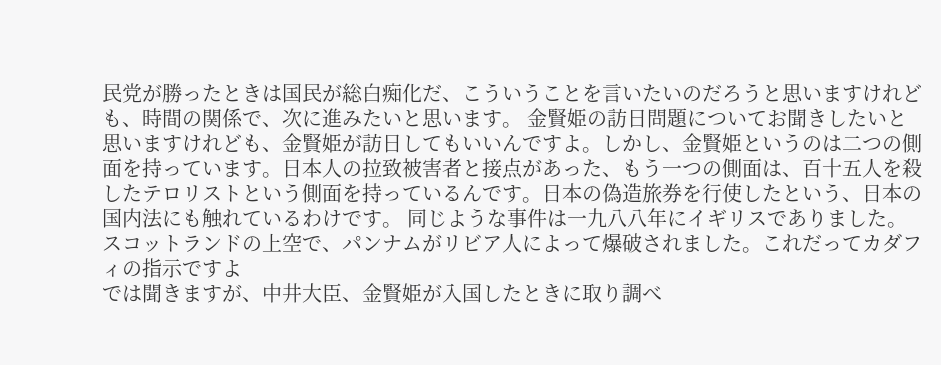民党が勝ったときは国民が総白痴化だ、こういうことを言いたいのだろうと思いますけれども、時間の関係で、次に進みたいと思います。 金賢姫の訪日問題についてお聞きしたいと思いますけれども、金賢姫が訪日してもいいんですよ。しかし、金賢姫というのは二つの側面を持っています。日本人の拉致被害者と接点があった、もう一つの側面は、百十五人を殺したテロリストという側面を持っているんです。日本の偽造旅券を行使したという、日本の国内法にも触れているわけです。 同じような事件は一九八八年にイギリスでありました。スコットランドの上空で、パンナムがリビア人によって爆破されました。これだってカダフィの指示ですよ
では聞きますが、中井大臣、金賢姫が入国したときに取り調べ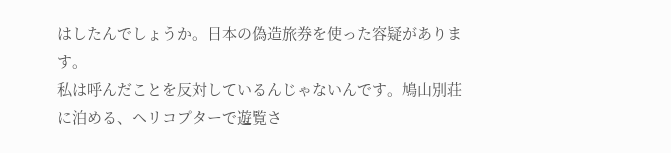はしたんでしょうか。日本の偽造旅券を使った容疑があります。
私は呼んだことを反対しているんじゃないんです。鳩山別荘に泊める、ヘリコプターで遊覧さ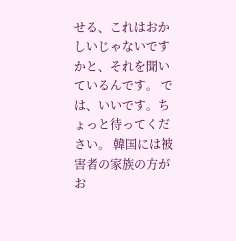せる、これはおかしいじゃないですかと、それを聞いているんです。 では、いいです。ちょっと待ってください。 韓国には被害者の家族の方がお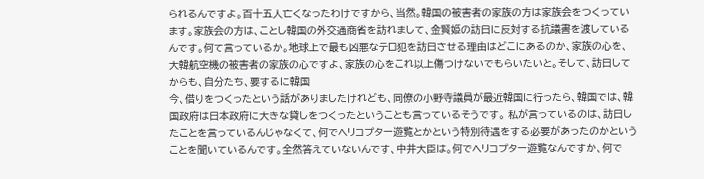られるんですよ。百十五人亡くなったわけですから、当然。韓国の被害者の家族の方は家族会をつくっています。家族会の方は、ことし韓国の外交通商省を訪れまして、金賢姫の訪日に反対する抗議書を渡しているんです。何て言っているか。地球上で最も凶悪なテロ犯を訪日させる理由はどこにあるのか、家族の心を、大韓航空機の被害者の家族の心ですよ、家族の心をこれ以上傷つけないでもらいたいと。そして、訪日してからも、自分たち、要するに韓国
今、借りをつくったという話がありましたけれども、同僚の小野寺議員が最近韓国に行ったら、韓国では、韓国政府は日本政府に大きな貸しをつくったということも言っているそうです。 私が言っているのは、訪日したことを言っているんじゃなくて、何でヘリコプター遊覧とかという特別待遇をする必要があったのかということを聞いているんです。全然答えていないんです、中井大臣は。何でヘリコプター遊覧なんですか、何で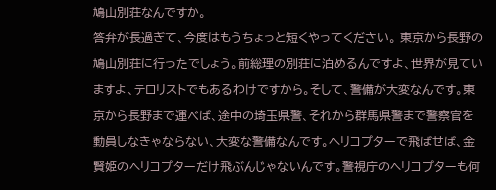鳩山別荘なんですか。
答弁が長過ぎて、今度はもうちょっと短くやってください。 東京から長野の鳩山別荘に行ったでしょう。前総理の別荘に泊めるんですよ、世界が見ていますよ、テロリストでもあるわけですから。そして、警備が大変なんです。東京から長野まで運べば、途中の埼玉県警、それから群馬県警まで警察官を動員しなきゃならない、大変な警備なんです。ヘリコプターで飛ばせば、金賢姫のヘリコプターだけ飛ぶんじゃないんです。警視庁のヘリコプターも何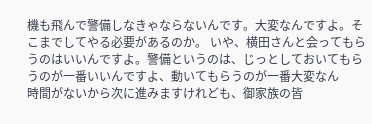機も飛んで警備しなきゃならないんです。大変なんですよ。そこまでしてやる必要があるのか。 いや、横田さんと会ってもらうのはいいんですよ。警備というのは、じっとしておいてもらうのが一番いいんですよ、動いてもらうのが一番大変なん
時間がないから次に進みますけれども、御家族の皆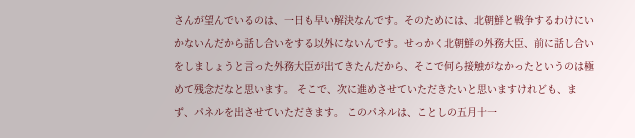さんが望んでいるのは、一日も早い解決なんです。そのためには、北朝鮮と戦争するわけにいかないんだから話し合いをする以外にないんです。せっかく北朝鮮の外務大臣、前に話し合いをしましょうと言った外務大臣が出てきたんだから、そこで何ら接触がなかったというのは極めて残念だなと思います。 そこで、次に進めさせていただきたいと思いますけれども、まず、パネルを出させていただきます。 このパネルは、ことしの五月十一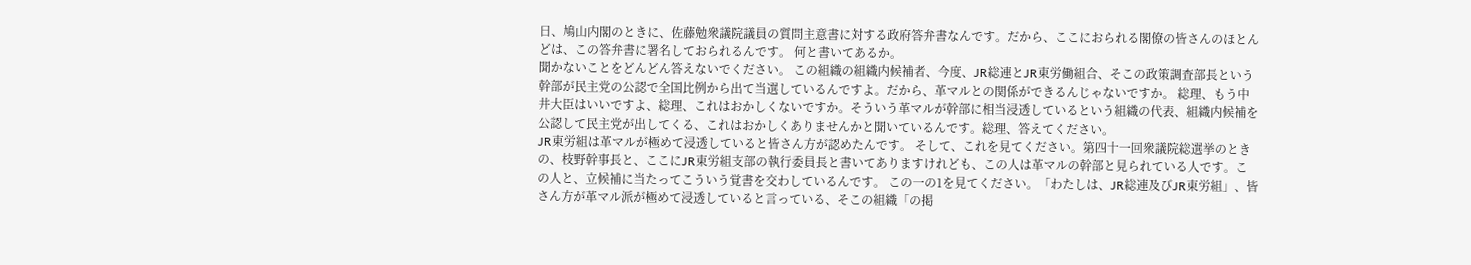日、鳩山内閣のときに、佐藤勉衆議院議員の質問主意書に対する政府答弁書なんです。だから、ここにおられる閣僚の皆さんのほとんどは、この答弁書に署名しておられるんです。 何と書いてあるか。
聞かないことをどんどん答えないでください。 この組織の組織内候補者、今度、JR総連とJR東労働組合、そこの政策調査部長という幹部が民主党の公認で全国比例から出て当選しているんですよ。だから、革マルとの関係ができるんじゃないですか。 総理、もう中井大臣はいいですよ、総理、これはおかしくないですか。そういう革マルが幹部に相当浸透しているという組織の代表、組織内候補を公認して民主党が出してくる、これはおかしくありませんかと聞いているんです。総理、答えてください。
JR東労組は革マルが極めて浸透していると皆さん方が認めたんです。 そして、これを見てください。第四十一回衆議院総選挙のときの、枝野幹事長と、ここにJR東労組支部の執行委員長と書いてありますけれども、この人は革マルの幹部と見られている人です。この人と、立候補に当たってこういう覚書を交わしているんです。 この一の1を見てください。「わたしは、JR総連及びJR東労組」、皆さん方が革マル派が極めて浸透していると言っている、そこの組織「の掲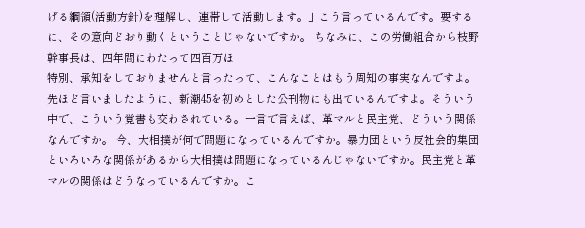げる綱領(活動方針)を理解し、連帯して活動します。」こう言っているんです。要するに、その意向どおり動くということじゃないですか。 ちなみに、この労働組合から枝野幹事長は、四年間にわたって四百万ほ
特別、承知をしておりませんと言ったって、こんなことはもう周知の事実なんですよ。先ほど言いましたように、新潮45を初めとした公刊物にも出ているんですよ。そういう中で、こういう覚書も交わされている。一言で言えば、革マルと民主党、どういう関係なんですか。 今、大相撲が何で問題になっているんですか。暴力団という反社会的集団といろいろな関係があるから大相撲は問題になっているんじゃないですか。民主党と革マルの関係はどうなっているんですか。こ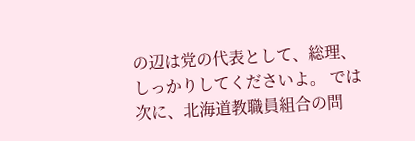の辺は党の代表として、総理、しっかりしてくださいよ。 では次に、北海道教職員組合の問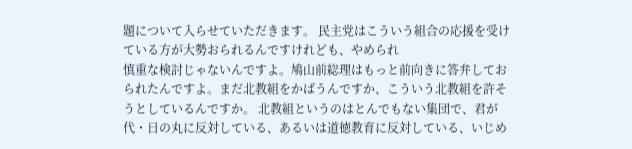題について入らせていただきます。 民主党はこういう組合の応援を受けている方が大勢おられるんですけれども、やめられ
慎重な検討じゃないんですよ。鳩山前総理はもっと前向きに答弁しておられたんですよ。まだ北教組をかばうんですか、こういう北教組を許そうとしているんですか。 北教組というのはとんでもない集団で、君が代・日の丸に反対している、あるいは道徳教育に反対している、いじめ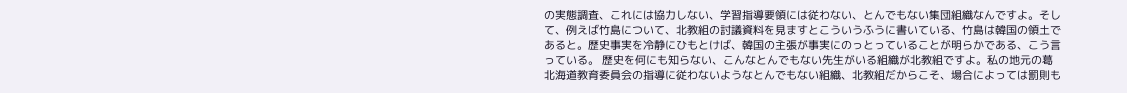の実態調査、これには協力しない、学習指導要領には従わない、とんでもない集団組織なんですよ。そして、例えば竹島について、北教組の討議資料を見ますとこういうふうに書いている、竹島は韓国の領土であると。歴史事実を冷静にひもとけば、韓国の主張が事実にのっとっていることが明らかである、こう言っている。 歴史を何にも知らない、こんなとんでもない先生がいる組織が北教組ですよ。私の地元の葛
北海道教育委員会の指導に従わないようなとんでもない組織、北教組だからこそ、場合によっては罰則も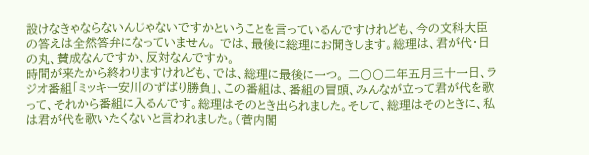設けなきゃならないんじゃないですかということを言っているんですけれども、今の文科大臣の答えは全然答弁になっていません。 では、最後に総理にお聞きします。総理は、君が代・日の丸、賛成なんですか、反対なんですか。
時間が来たから終わりますけれども、では、総理に最後に一つ。 二〇〇二年五月三十一日、ラジオ番組「ミッキー安川のずばり勝負」、この番組は、番組の冒頭、みんなが立って君が代を歌って、それから番組に入るんです。総理はそのとき出られました。そして、総理はそのときに、私は君が代を歌いたくないと言われました。(菅内閣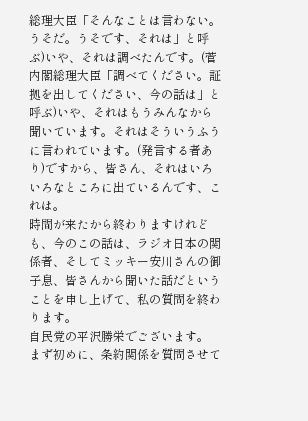総理大臣「そんなことは言わない。うそだ。うそです、それは」と呼ぶ)いや、それは調べたんです。(菅内閣総理大臣「調べてください。証拠を出してください、今の話は」と呼ぶ)いや、それはもうみんなから聞いています。それはそういうふうに言われています。(発言する者あり)ですから、皆さん、それはいろいろなところに出ているんです、これは。
時間が来たから終わりますけれども、今のこの話は、ラジオ日本の関係者、そしてミッキー安川さんの御子息、皆さんから聞いた話だということを申し上げて、私の質問を終わります。
自民党の平沢勝栄でございます。 まず初めに、条約関係を質問させて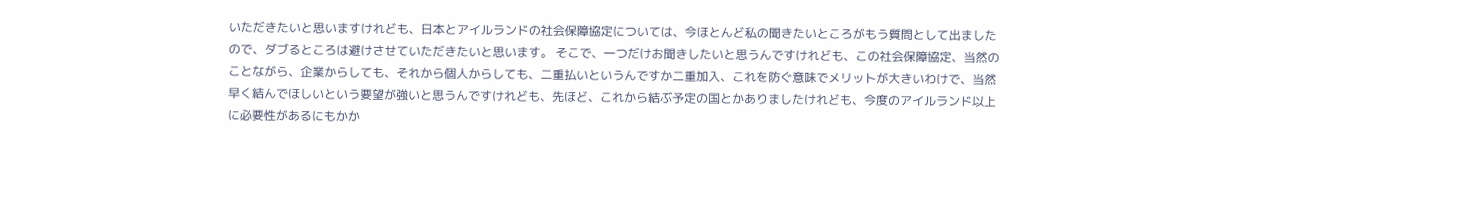いただきたいと思いますけれども、日本とアイルランドの社会保障協定については、今ほとんど私の聞きたいところがもう質問として出ましたので、ダブるところは避けさせていただきたいと思います。 そこで、一つだけお聞きしたいと思うんですけれども、この社会保障協定、当然のことながら、企業からしても、それから個人からしても、二重払いというんですか二重加入、これを防ぐ意味でメリットが大きいわけで、当然早く結んでほしいという要望が強いと思うんですけれども、先ほど、これから結ぶ予定の国とかありましたけれども、今度のアイルランド以上に必要性があるにもかか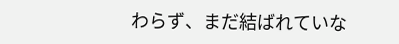わらず、まだ結ばれていな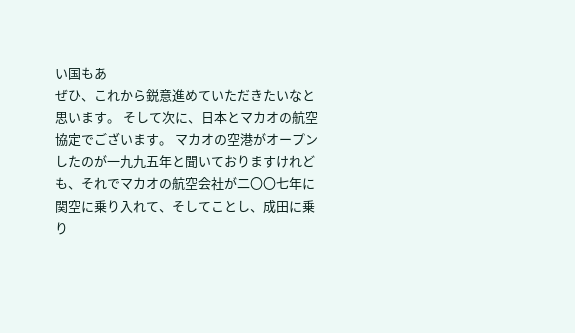い国もあ
ぜひ、これから鋭意進めていただきたいなと思います。 そして次に、日本とマカオの航空協定でございます。 マカオの空港がオープンしたのが一九九五年と聞いておりますけれども、それでマカオの航空会社が二〇〇七年に関空に乗り入れて、そしてことし、成田に乗り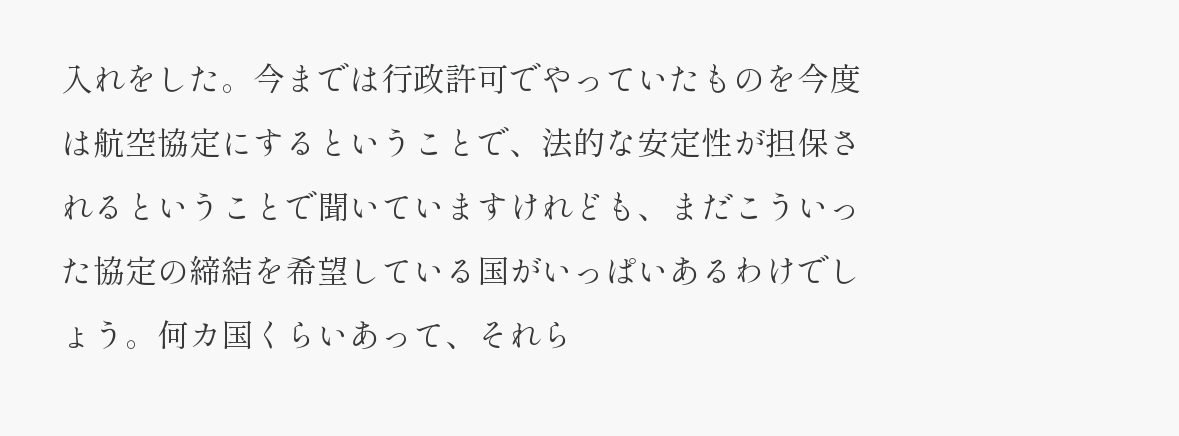入れをした。今までは行政許可でやっていたものを今度は航空協定にするということで、法的な安定性が担保されるということで聞いていますけれども、まだこういった協定の締結を希望している国がいっぱいあるわけでしょう。何カ国くらいあって、それら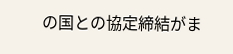の国との協定締結がま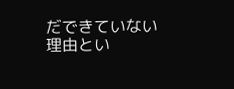だできていない理由とい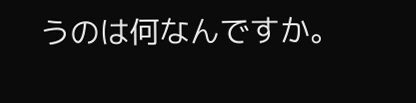うのは何なんですか。